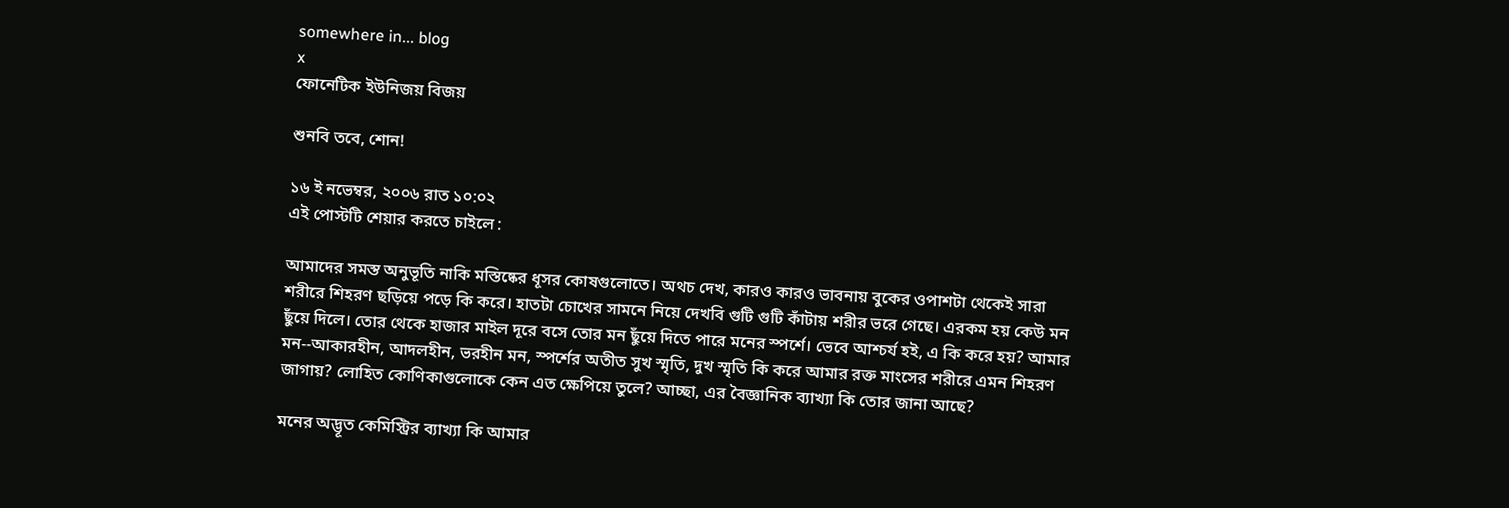somewhere in... blog
x
ফোনেটিক ইউনিজয় বিজয়

শুনবি তবে, শোন!

১৬ ই নভেম্বর, ২০০৬ রাত ১০:০২
এই পোস্টটি শেয়ার করতে চাইলে :

আমাদের সমস্ত অনুভূতি নাকি মস্তিষ্কের ধূসর কোষগুলোতে। অথচ দেখ, কারও কারও ভাবনায় বুকের ওপাশটা থেকেই সারা শরীরে শিহরণ ছড়িয়ে পড়ে কি করে। হাতটা চোখের সামনে নিয়ে দেখবি গুটি গুটি কাঁটায় শরীর ভরে গেছে। এরকম হয় কেউ মন ছুঁয়ে দিলে। তোর থেকে হাজার মাইল দূরে বসে তোর মন ছুঁয়ে দিতে পারে মনের স্পর্শে। ভেবে আশ্চর্য হই, এ কি করে হয়? আমার মন--আকারহীন, আদলহীন, ভরহীন মন, স্পর্শের অতীত সুখ স্মৃতি, দুখ স্মৃতি কি করে আমার রক্ত মাংসের শরীরে এমন শিহরণ জাগায়? লোহিত কোণিকাগুলোকে কেন এত ক্ষেপিয়ে তুলে? আচ্ছা, এর বৈজ্ঞানিক ব্যাখ্যা কি তোর জানা আছে?

মনের অদ্ভূত কেমিস্ট্রির ব্যাখ্যা কি আমার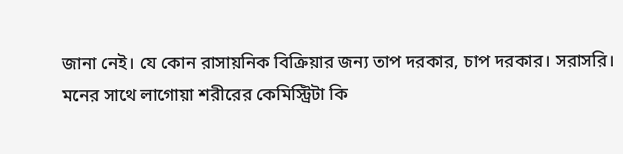জানা নেই। যে কোন রাসায়নিক বিক্রিয়ার জন্য তাপ দরকার, চাপ দরকার। সরাসরি। মনের সাথে লাগোয়া শরীরের কেমিস্ট্রিটা কি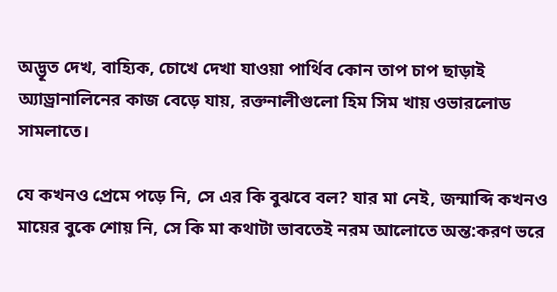অদ্ভূত দেখ, বাহ্যিক, চোখে দেখা যাওয়া পার্থিব কোন তাপ চাপ ছাড়াই অ্যাড্রানালিনের কাজ বেড়ে যায়, রক্তনালীগুলো হিম সিম খায় ওভারলোড সামলাতে।

যে কখনও প্রেমে পড়ে নি, সে এর কি বুঝবে বল? যার মা নেই, জন্মাব্দি কখনও মায়ের বুকে শোয় নি, সে কি মা কথাটা ভাবতেই নরম আলোতে অন্ত:করণ ভরে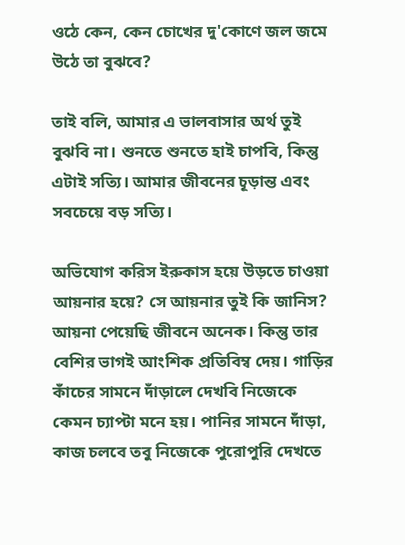ওঠে কেন, কেন চোখের দু'কোণে জল জমে উঠে তা বুঝবে?

তাই বলি, আমার এ ভালবাসার অর্থ তুই বুঝবি না। শুনতে শুনতে হাই চাপবি, কিন্তু এটাই সত্যি। আমার জীবনের চূড়ান্ত এবং সবচেয়ে বড় সত্যি।

অভিযোগ করিস ইরুকাস হয়ে উড়তে চাওয়া আয়নার হয়ে? সে আয়নার তুই কি জানিস? আয়না পেয়েছি জীবনে অনেক। কিন্তু তার বেশির ভাগই আংশিক প্রতিবিম্ব দেয়। গাড়ির কাঁচের সামনে দাঁড়ালে দেখবি নিজেকে কেমন চ্যাপ্টা মনে হয়। পানির সামনে দাঁড়া, কাজ চলবে তবু নিজেকে পুরোপুরি দেখতে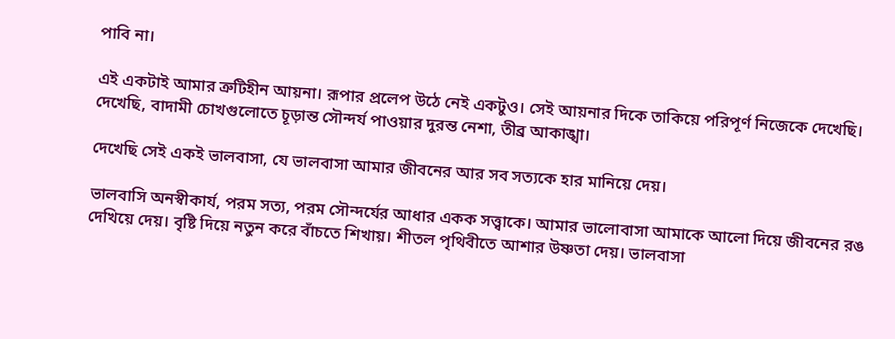পাবি না।

এই একটাই আমার ত্রুটিহীন আয়না। রূপার প্রলেপ উঠে নেই একটুও। সেই আয়নার দিকে তাকিয়ে পরিপূর্ণ নিজেকে দেখেছি। দেখেছি, বাদামী চোখগুলোতে চূড়ান্ত সৌন্দর্য পাওয়ার দুরন্ত নেশা, তীব্র আকাঙ্খা।

দেখেছি সেই একই ভালবাসা, যে ভালবাসা আমার জীবনের আর সব সত্যকে হার মানিয়ে দেয়।

ভালবাসি অনস্বীকার্য, পরম সত্য, পরম সৌন্দর্যের আধার একক সত্ত্বাকে। আমার ভালোবাসা আমাকে আলো দিয়ে জীবনের রঙ দেখিয়ে দেয়। বৃষ্টি দিয়ে নতুন করে বাঁচতে শিখায়। শীতল পৃথিবীতে আশার উষ্ণতা দেয়। ভালবাসা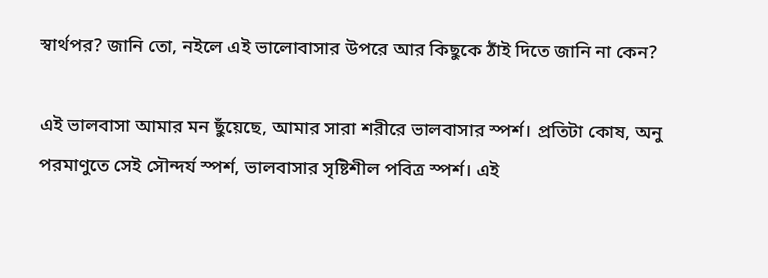স্বার্থপর? জানি তো, নইলে এই ভালোবাসার উপরে আর কিছুকে ঠাঁই দিতে জানি না কেন?

এই ভালবাসা আমার মন ছুঁয়েছে, আমার সারা শরীরে ভালবাসার স্পর্শ। প্রতিটা কোষ, অনু পরমাণুতে সেই সৌন্দর্য স্পর্শ, ভালবাসার সৃষ্টিশীল পবিত্র স্পর্শ। এই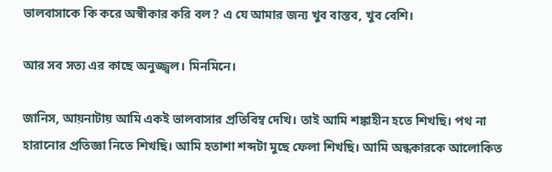ভালবাসাকে কি করে অস্বীকার করি বল? এ যে আমার জন্য খুব বাস্তব, খুব বেশি।

আর সব সত্য এর কাছে অনুজ্জ্বল। মিনমিনে।

জানিস, আয়নাটায় আমি একই ভালবাসার প্রতিবিম্ব দেখি। তাই আমি শঙ্কাহীন হতে শিখছি। পথ না হারানোর প্রতিজ্ঞা নিতে শিখছি। আমি হতাশা শব্দটা মুছে ফেলা শিখছি। আমি অন্ধকারকে আলোকিত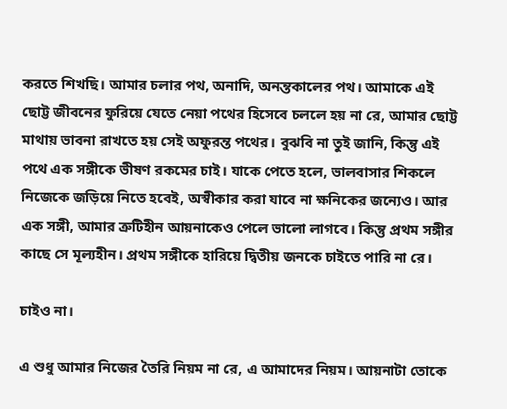করতে শিখছি। আমার চলার পথ, অনাদি, অনন্তকালের পথ। আমাকে এই ছোট্ট জীবনের ফুরিয়ে যেতে নেয়া পথের হিসেবে চললে হয় না রে, আমার ছোট্ট মাথায় ভাবনা রাখতে হয় সেই অফুরন্ত পথের। বুঝবি না তুই জানি, কিন্তু এই পথে এক সঙ্গীকে ভীষণ রকমের চাই। যাকে পেতে হলে, ভালবাসার শিকলে নিজেকে জড়িয়ে নিতে হবেই, অস্বীকার করা যাবে না ক্ষনিকের জন্যেও। আর এক সঙ্গী, আমার ত্রুটিহীন আয়নাকেও পেলে ভালো লাগবে। কিন্তু প্রথম সঙ্গীর কাছে সে মূল্যহীন। প্রথম সঙ্গীকে হারিয়ে দ্বিতীয় জনকে চাইতে পারি না রে।

চাইও না।

এ শুধু আমার নিজের তৈরি নিয়ম না রে, এ আমাদের নিয়ম। আয়নাটা তোকে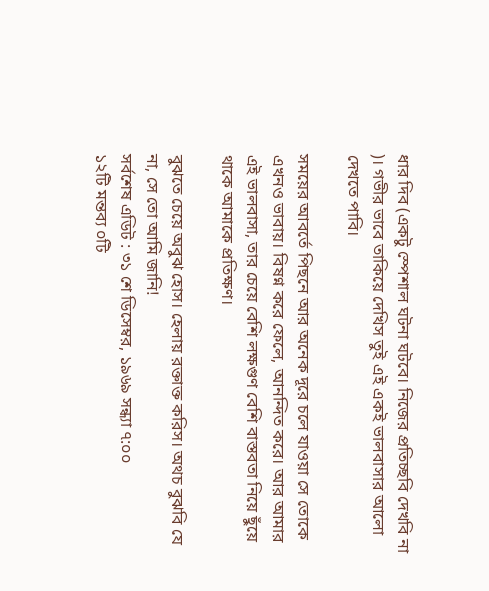ধার দিব (একটু স্পেশাল ঘটনা ঘটবে। নিজের প্রতিচ্ছবি দেখবি না )। গভীর ভাবে তাকিয়ে দেখিস তুই এই একই ভালবাসার আলো দেখতে পাবি।

সময়ের আবর্তে পিছনে আর অনেক দূরে চলে যাওয়া সে তোকে এখনও ভাবায়। বিষণ্ন করে ফেলে, আনন্দিত করে। আর আমার এই ভালবাসা, তার চেয়ে বেশি লক্ষগুণ বেশি বাস্তবতা নিয়ে ছুঁয়ে থাকে আমাকে প্রতিক্ষণ।

বুঝতে চেয়ে অবুঝ হোস। হেলায় রক্তাক্ত করিস। অথচ বুঝবি যে না, সে তো আমি জানি!
সর্বশেষ এডিট : ৩১ শে ডিসেম্বর, ১৯৬৯ সন্ধ্যা ৭:০০
১২টি মন্তব্য ০টি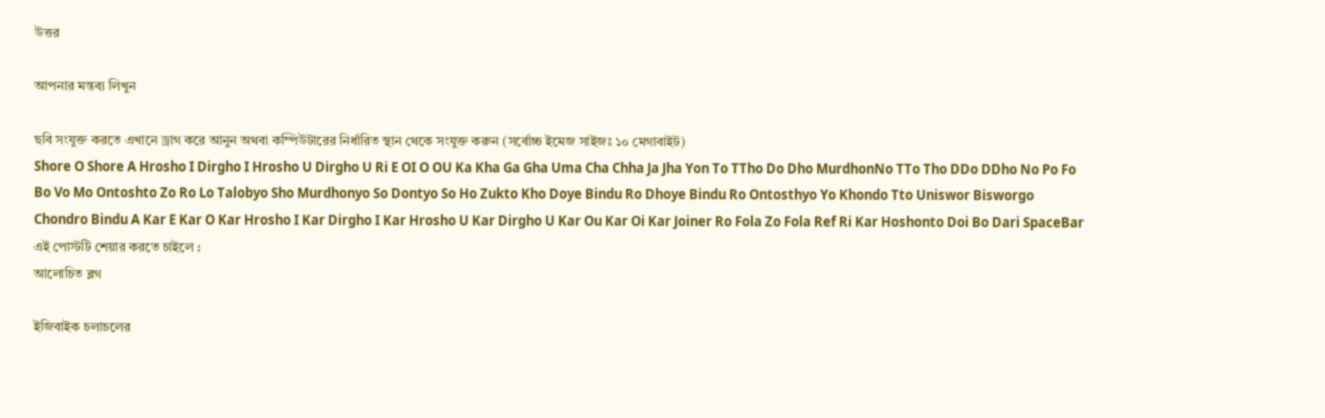উত্তর

আপনার মন্তব্য লিখুন

ছবি সংযুক্ত করতে এখানে ড্রাগ করে আনুন অথবা কম্পিউটারের নির্ধারিত স্থান থেকে সংযুক্ত করুন (সর্বোচ্চ ইমেজ সাইজঃ ১০ মেগাবাইট)
Shore O Shore A Hrosho I Dirgho I Hrosho U Dirgho U Ri E OI O OU Ka Kha Ga Gha Uma Cha Chha Ja Jha Yon To TTho Do Dho MurdhonNo TTo Tho DDo DDho No Po Fo Bo Vo Mo Ontoshto Zo Ro Lo Talobyo Sho Murdhonyo So Dontyo So Ho Zukto Kho Doye Bindu Ro Dhoye Bindu Ro Ontosthyo Yo Khondo Tto Uniswor Bisworgo Chondro Bindu A Kar E Kar O Kar Hrosho I Kar Dirgho I Kar Hrosho U Kar Dirgho U Kar Ou Kar Oi Kar Joiner Ro Fola Zo Fola Ref Ri Kar Hoshonto Doi Bo Dari SpaceBar
এই পোস্টটি শেয়ার করতে চাইলে :
আলোচিত ব্লগ

ইজিবাইক চলাচলের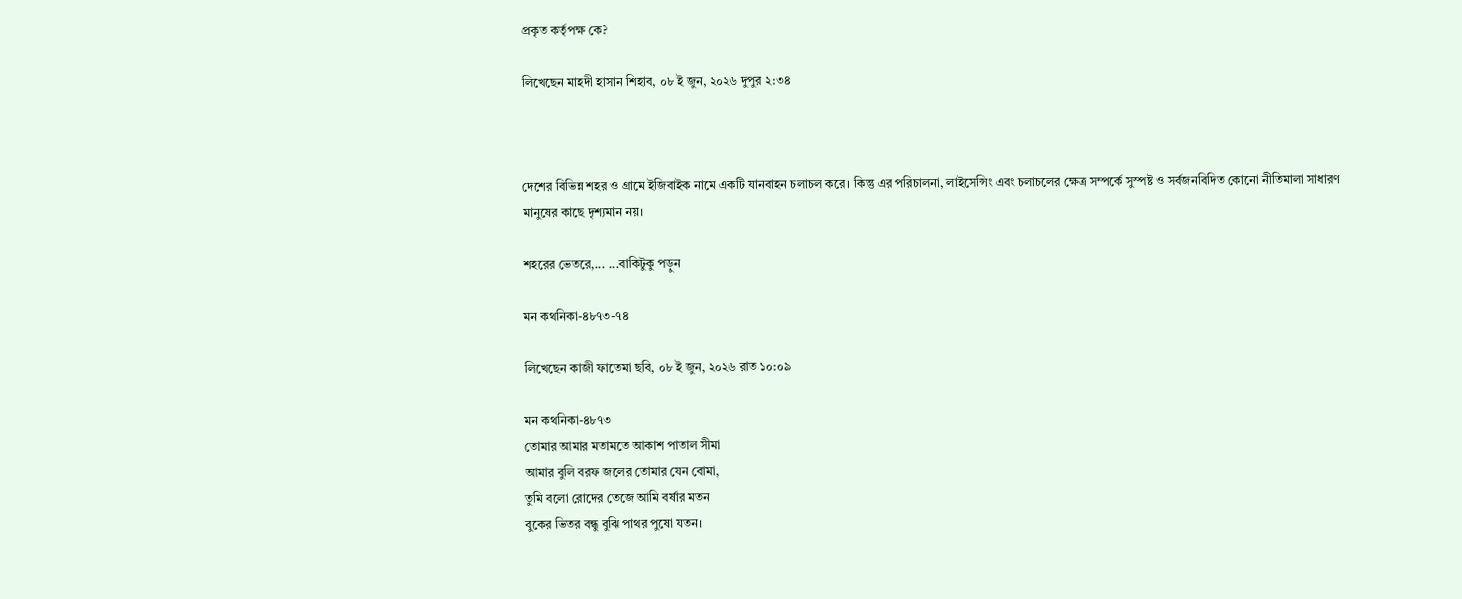প্রকৃত কর্তৃপক্ষ কে?

লিখেছেন মাহদী হাসান শিহাব, ০৮ ই জুন, ২০২৬ দুপুর ২:৩৪



দেশের বিভিন্ন শহর ও গ্রামে ইজিবাইক নামে একটি যানবাহন চলাচল করে। কিন্তু এর পরিচালনা, লাইসেন্সিং এবং চলাচলের ক্ষেত্র সম্পর্কে সুস্পষ্ট ও সর্বজনবিদিত কোনো নীতিমালা সাধারণ মানুষের কাছে দৃশ্যমান নয়।

শহরের ভেতরে,... ...বাকিটুকু পড়ুন

মন কথনিকা-৪৮৭৩-৭৪

লিখেছেন কাজী ফাতেমা ছবি, ০৮ ই জুন, ২০২৬ রাত ১০:০৯

মন কথনিকা-৪৮৭৩
তোমার আমার মতামতে আকাশ পাতাল সীমা
আমার বুলি বরফ জলের তোমার যেন বোমা,
তুমি বলো রোদের তেজে আমি বর্ষার মতন
বুকের ভিতর বন্ধু বুঝি পাথর পুষো যতন।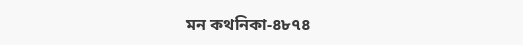মন কথনিকা-৪৮৭৪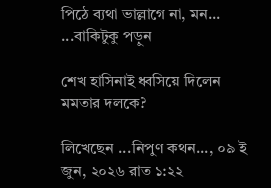পিঠে ব্যথা ভাল্লাগে না, মন... ...বাকিটুকু পড়ুন

শেখ হাসিনাই ধ্বসিয়ে দিলেন মমতার দলকে?

লিখেছেন ...নিপুণ কথন..., ০৯ ই জুন, ২০২৬ রাত ১:২২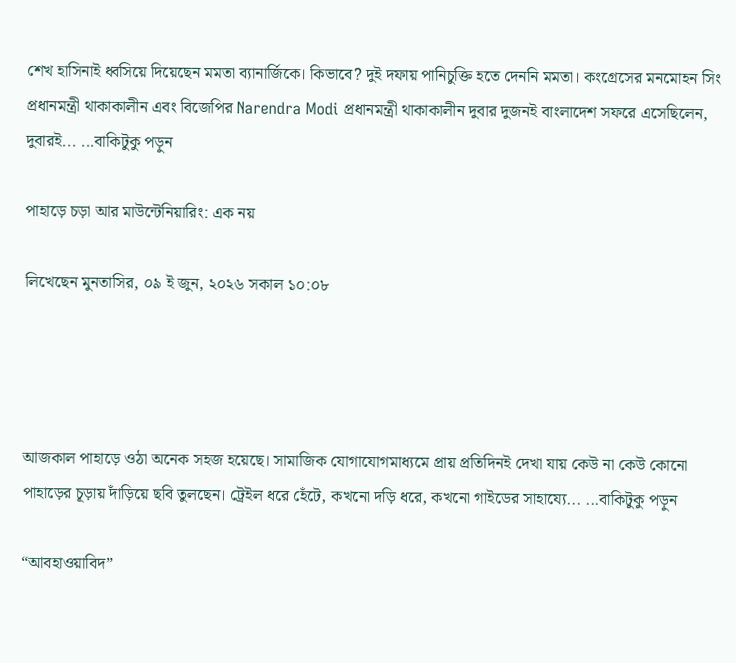শেখ হাসিনাই ধ্বসিয়ে দিয়েছেন মমতা ব্যানার্জিকে। কিভাবে? দুই দফায় পানিচুক্তি হতে দেননি মমতা। কংগ্রেসের মনমোহন সিং প্রধানমন্ত্রী থাকাকালীন এবং বিজেপির Narendra Modi প্রধানমন্ত্রী থাকাকালীন দুবার দুজনই বাংলাদেশ সফরে এসেছিলেন, দুবারই... ...বাকিটুকু পড়ুন

পাহাড়ে চড়া আর মাউন্টেনিয়ারিং: এক নয়

লিখেছেন মুনতাসির, ০৯ ই জুন, ২০২৬ সকাল ১০:০৮




আজকাল পাহাড়ে ওঠা অনেক সহজ হয়েছে। সামাজিক যোগাযোগমাধ্যমে প্রায় প্রতিদিনই দেখা যায় কেউ না কেউ কোনো পাহাড়ের চূড়ায় দাঁড়িয়ে ছবি তুলছেন। ট্রেইল ধরে হেঁটে, কখনো দড়ি ধরে, কখনো গাইডের সাহায্যে... ...বাকিটুকু পড়ুন

“আবহাওয়াবিদ”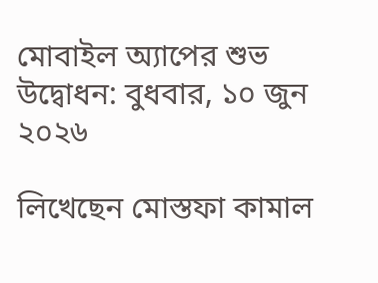মোবাইল অ্যাপের শুভ উদ্বোধন: বুধবার, ১০ জুন ২০২৬

লিখেছেন মোস্তফা কামাল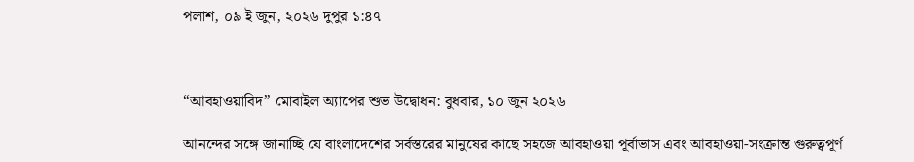পলাশ, ০৯ ই জুন, ২০২৬ দুপুর ১:৪৭



“আবহাওয়াবিদ” মোবাইল অ্যাপের শুভ উদ্বোধন: বুধবার, ১০ জুন ২০২৬

আনন্দের সঙ্গে জানাচ্ছি যে বাংলাদেশের সর্বস্তরের মানুষের কাছে সহজে আবহাওয়া পূর্বাভাস এবং আবহাওয়া-সংক্রান্ত গুরুত্বপূর্ণ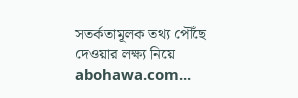সতর্কতামূলক তথ্য পৌঁছে দেওয়ার লক্ষ্য নিয়ে abohawa.com...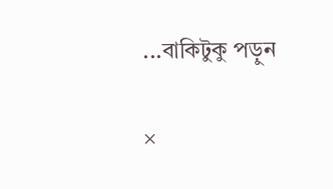...বাকিটুকু পড়ুন

×